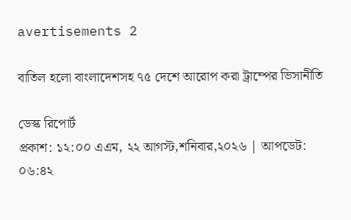avertisements 2

বাতিল হলো বাংলাদেশসহ ৭৫ দেশে আরোপ করা ট্রাম্পের ভিসানীতি

ডেস্ক রিপোর্ট
প্রকাশ: ১২:০০ এএম, ২২ আগস্ট,শনিবার,২০২৬ | আপডেট: ০৬:৪২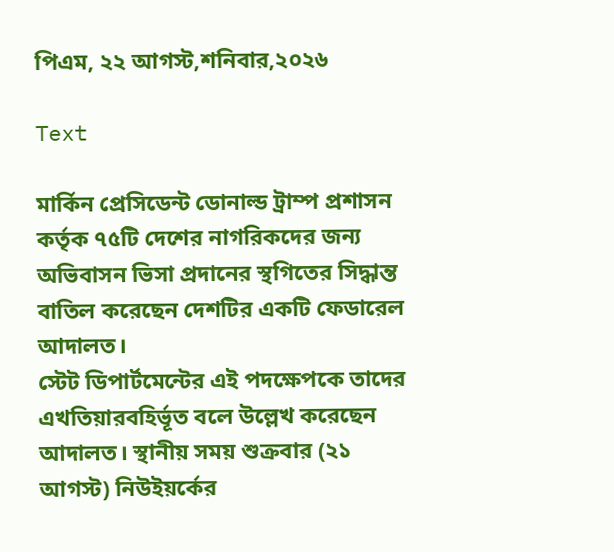পিএম, ২২ আগস্ট,শনিবার,২০২৬

Text

মার্কিন প্রেসিডেন্ট ডোনাল্ড ট্রাম্প প্রশাসন কর্তৃক ৭৫টি দেশের নাগরিকদের জন্য অভিবাসন ভিসা প্রদানের স্থগিতের সিদ্ধান্ত বাতিল করেছেন দেশটির একটি ফেডারেল আদালত।
স্টেট ডিপার্টমেন্টের এই পদক্ষেপকে তাদের এখতিয়ারবহির্ভূত বলে উল্লেখ করেছেন আদালত। স্থানীয় সময় শুক্রবার (২১ আগস্ট) নিউইয়র্কের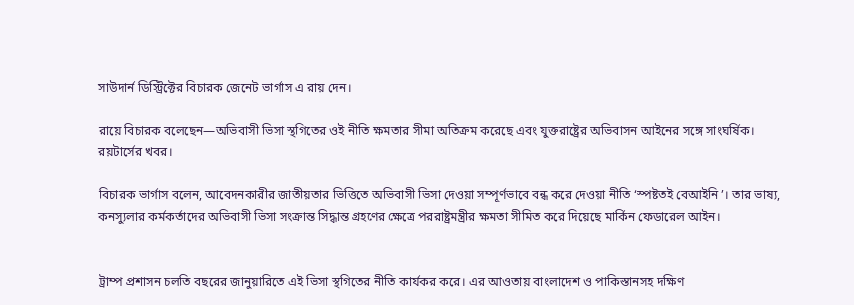সাউদার্ন ডিস্ট্রিক্টের বিচারক জেনেট ভার্গাস এ রায় দেন।

রায়ে বিচারক বলেছেন—অভিবাসী ভিসা স্থগিতের ওই নীতি ক্ষমতার সীমা অতিক্রম করেছে এবং যুক্তরাষ্ট্রের অভিবাসন আইনের সঙ্গে সাংঘর্ষিক। রয়টার্সের খবর।

বিচারক ভার্গাস বলেন, আবেদনকারীর জাতীয়তার ভিত্তিতে অভিবাসী ভিসা দেওয়া সম্পূর্ণভাবে বন্ধ করে দেওয়া নীতি ‘স্পষ্টতই বেআইনি’। তার ভাষ্য, কনস্যুলার কর্মকর্তাদের অভিবাসী ভিসা সংক্রান্ত সিদ্ধান্ত গ্রহণের ক্ষেত্রে পররাষ্ট্রমন্ত্রীর ক্ষমতা সীমিত করে দিয়েছে মার্কিন ফেডারেল আইন।


ট্রাম্প প্রশাসন চলতি বছরের জানুয়ারিতে এই ভিসা স্থগিতের নীতি কার্যকর করে। এর আওতায় বাংলাদেশ ও পাকিস্তানসহ দক্ষিণ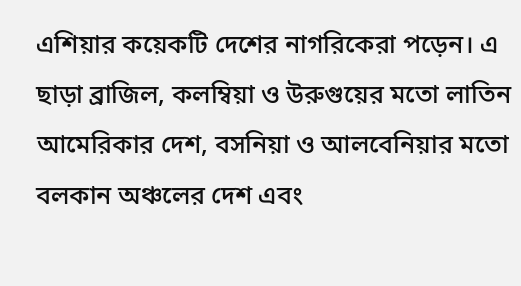এশিয়ার কয়েকটি দেশের নাগরিকেরা পড়েন। এ ছাড়া ব্রাজিল, কলম্বিয়া ও উরুগুয়ের মতো লাতিন আমেরিকার দেশ, বসনিয়া ও আলবেনিয়ার মতো বলকান অঞ্চলের দেশ এবং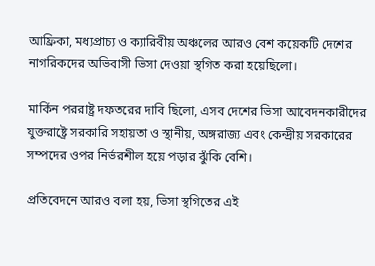আফ্রিকা, মধ্যপ্রাচ্য ও ক্যারিবীয় অঞ্চলের আরও বেশ কয়েকটি দেশের নাগরিকদের অভিবাসী ভিসা দেওয়া স্থগিত করা হয়েছিলো।

মার্কিন পররাষ্ট্র দফতরের দাবি ছিলো, এসব দেশের ভিসা আবেদনকারীদের যুক্তরাষ্ট্রে সরকারি সহায়তা ও স্থানীয়, অঙ্গরাজ্য এবং কেন্দ্রীয় সরকারের সম্পদের ওপর নির্ভরশীল হয়ে পড়ার ঝুঁকি বেশি।

প্রতিবেদনে আরও বলা হয়, ভিসা স্থগিতের এই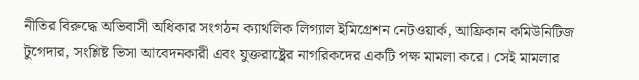নীতির বিরুদ্ধে অভিবাসী অধিকার সংগঠন ক্যাথলিক লিগ্যাল ইমিগ্রেশন নেটওয়ার্ক, আফ্রিকান কমিউনিটিজ টুগেদার, সংশ্লিষ্ট ভিসা আবেদনকারী এবং যুক্তরাষ্ট্রের নাগরিকদের একটি পক্ষ মামলা করে। সেই মামলার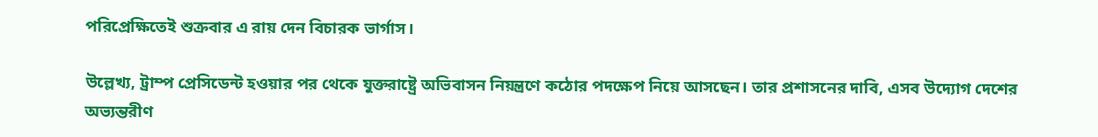পরিপ্রেক্ষিতেই শুক্রবার এ রায় দেন বিচারক ভার্গাস।

উল্লেখ্য, ট্রাম্প প্রেসিডেন্ট হওয়ার পর থেকে যুক্তরাষ্ট্রে অভিবাসন নিয়ন্ত্রণে কঠোর পদক্ষেপ নিয়ে আসছেন। তার প্রশাসনের দাবি, এসব উদ্যোগ দেশের অভ্যন্তরীণ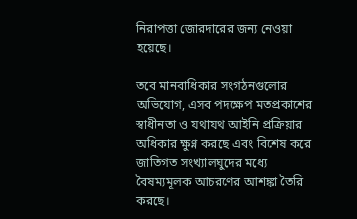নিরাপত্তা জোরদারের জন্য নেওয়া হয়েছে।

তবে মানবাধিকার সংগঠনগুলোর অভিযোগ, এসব পদক্ষেপ মতপ্রকাশের স্বাধীনতা ও যথাযথ আইনি প্রক্রিয়ার অধিকার ক্ষুণ্ন করছে এবং বিশেষ করে জাতিগত সংখ্যালঘুদের মধ্যে বৈষম্যমূলক আচরণের আশঙ্কা তৈরি করছে।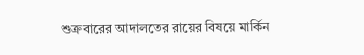শুক্রবারের আদালতের রায়ের বিষয়ে মার্কিন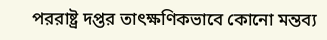পররাষ্ট্র দপ্তর তাৎক্ষণিকভাবে কোনো মন্তব্য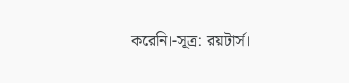করেনি।-সূত্র: রয়টার্স।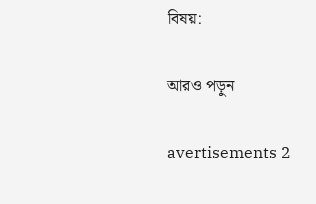বিষয়:

আরও পড়ুন

avertisements 2